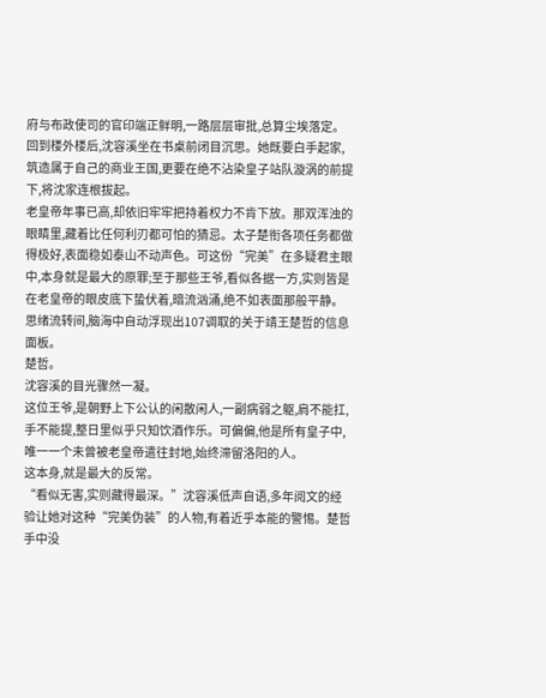府与布政使司的官印端正鲜明,一路层层审批,总算尘埃落定。
回到楼外楼后,沈容溪坐在书桌前闭目沉思。她既要白手起家,筑造属于自己的商业王国,更要在绝不沾染皇子站队漩涡的前提下,将沈家连根拔起。
老皇帝年事已高,却依旧牢牢把持着权力不肯下放。那双浑浊的眼睛里,藏着比任何利刃都可怕的猜忌。太子楚衔各项任务都做得极好,表面稳如泰山不动声色。可这份“完美”在多疑君主眼中,本身就是最大的原罪;至于那些王爷,看似各据一方,实则皆是在老皇帝的眼皮底下蛰伏着,暗流汹涌,绝不如表面那般平静。
思绪流转间,脑海中自动浮现出107调取的关于靖王楚哲的信息面板。
楚哲。
沈容溪的目光骤然一凝。
这位王爷,是朝野上下公认的闲散闲人,一副病弱之躯,肩不能扛,手不能提,整日里似乎只知饮酒作乐。可偏偏,他是所有皇子中,唯一一个未曾被老皇帝遣往封地,始终滞留洛阳的人。
这本身,就是最大的反常。
“看似无害,实则藏得最深。”沈容溪低声自语,多年阅文的经验让她对这种“完美伪装”的人物,有着近乎本能的警惕。楚哲手中没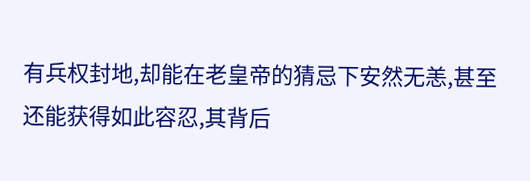有兵权封地,却能在老皇帝的猜忌下安然无恙,甚至还能获得如此容忍,其背后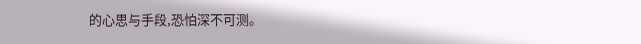的心思与手段,恐怕深不可测。